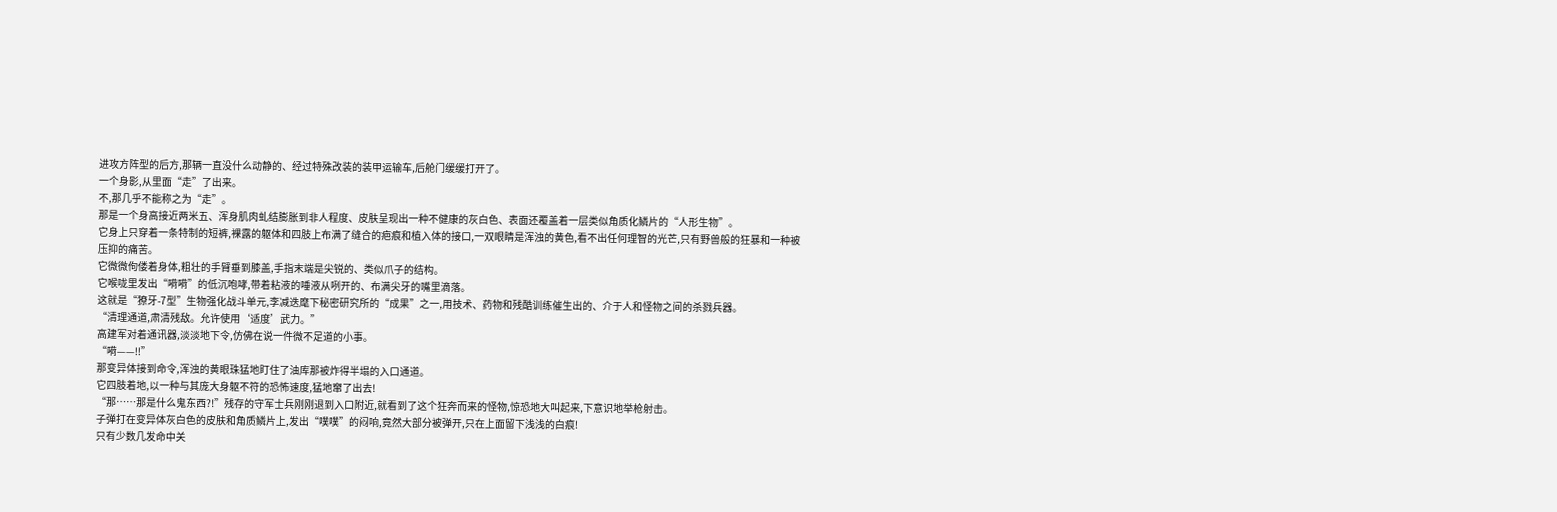进攻方阵型的后方,那辆一直没什么动静的、经过特殊改装的装甲运输车,后舱门缓缓打开了。
一个身影,从里面“走”了出来。
不,那几乎不能称之为“走”。
那是一个身高接近两米五、浑身肌肉虬结膨胀到非人程度、皮肤呈现出一种不健康的灰白色、表面还覆盖着一层类似角质化鳞片的“人形生物”。
它身上只穿着一条特制的短裤,裸露的躯体和四肢上布满了缝合的疤痕和植入体的接口,一双眼睛是浑浊的黄色,看不出任何理智的光芒,只有野兽般的狂暴和一种被压抑的痛苦。
它微微佝偻着身体,粗壮的手臂垂到膝盖,手指末端是尖锐的、类似爪子的结构。
它喉咙里发出“嗬嗬”的低沉咆哮,带着粘液的唾液从咧开的、布满尖牙的嘴里滴落。
这就是“獠牙-7型”生物强化战斗单元,李减迭麾下秘密研究所的“成果”之一,用技术、药物和残酷训练催生出的、介于人和怪物之间的杀戮兵器。
“清理通道,肃清残敌。允许使用‘适度’武力。”
高建军对着通讯器,淡淡地下令,仿佛在说一件微不足道的小事。
“嗬——!!”
那变异体接到命令,浑浊的黄眼珠猛地盯住了油库那被炸得半塌的入口通道。
它四肢着地,以一种与其庞大身躯不符的恐怖速度,猛地窜了出去!
“那……那是什么鬼东西?!”残存的守军士兵刚刚退到入口附近,就看到了这个狂奔而来的怪物,惊恐地大叫起来,下意识地举枪射击。
子弹打在变异体灰白色的皮肤和角质鳞片上,发出“噗噗”的闷响,竟然大部分被弹开,只在上面留下浅浅的白痕!
只有少数几发命中关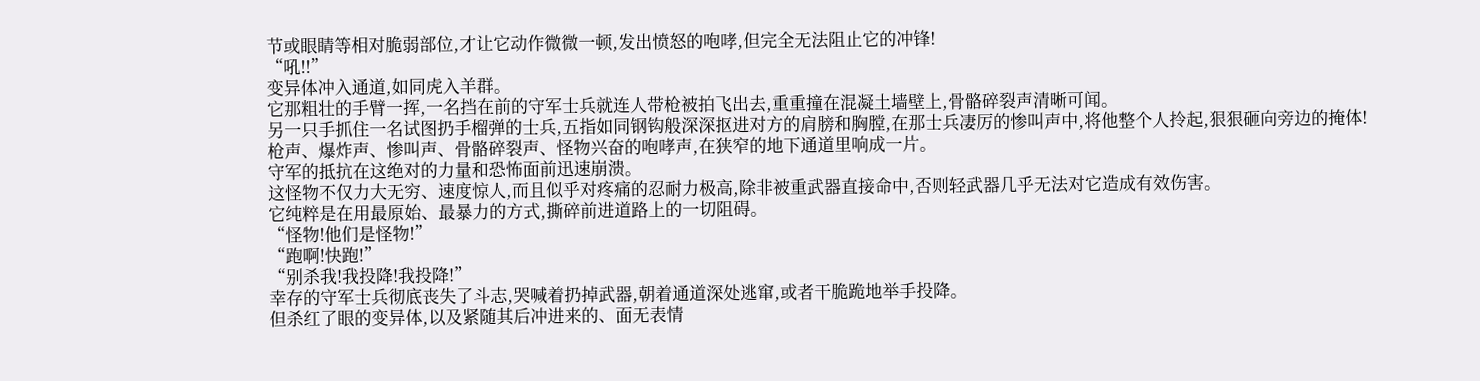节或眼睛等相对脆弱部位,才让它动作微微一顿,发出愤怒的咆哮,但完全无法阻止它的冲锋!
“吼!!”
变异体冲入通道,如同虎入羊群。
它那粗壮的手臂一挥,一名挡在前的守军士兵就连人带枪被拍飞出去,重重撞在混凝土墙壁上,骨骼碎裂声清晰可闻。
另一只手抓住一名试图扔手榴弹的士兵,五指如同钢钩般深深抠进对方的肩膀和胸膛,在那士兵凄厉的惨叫声中,将他整个人拎起,狠狠砸向旁边的掩体!
枪声、爆炸声、惨叫声、骨骼碎裂声、怪物兴奋的咆哮声,在狭窄的地下通道里响成一片。
守军的抵抗在这绝对的力量和恐怖面前迅速崩溃。
这怪物不仅力大无穷、速度惊人,而且似乎对疼痛的忍耐力极高,除非被重武器直接命中,否则轻武器几乎无法对它造成有效伤害。
它纯粹是在用最原始、最暴力的方式,撕碎前进道路上的一切阻碍。
“怪物!他们是怪物!”
“跑啊!快跑!”
“别杀我!我投降!我投降!”
幸存的守军士兵彻底丧失了斗志,哭喊着扔掉武器,朝着通道深处逃窜,或者干脆跪地举手投降。
但杀红了眼的变异体,以及紧随其后冲进来的、面无表情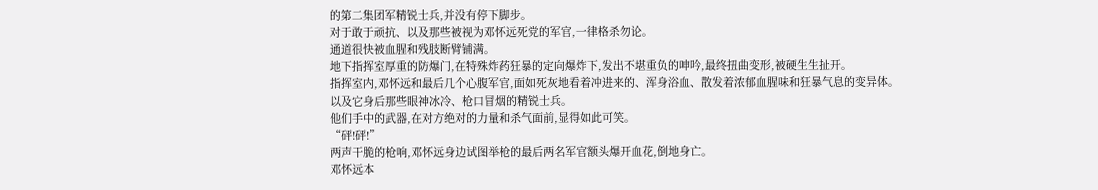的第二集团军精锐士兵,并没有停下脚步。
对于敢于顽抗、以及那些被视为邓怀远死党的军官,一律格杀勿论。
通道很快被血腥和残肢断臂铺满。
地下指挥室厚重的防爆门,在特殊炸药狂暴的定向爆炸下,发出不堪重负的呻吟,最终扭曲变形,被硬生生扯开。
指挥室内,邓怀远和最后几个心腹军官,面如死灰地看着冲进来的、浑身浴血、散发着浓郁血腥味和狂暴气息的变异体。
以及它身后那些眼神冰冷、枪口冒烟的精锐士兵。
他们手中的武器,在对方绝对的力量和杀气面前,显得如此可笑。
“砰!砰!”
两声干脆的枪响,邓怀远身边试图举枪的最后两名军官额头爆开血花,倒地身亡。
邓怀远本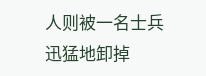人则被一名士兵迅猛地卸掉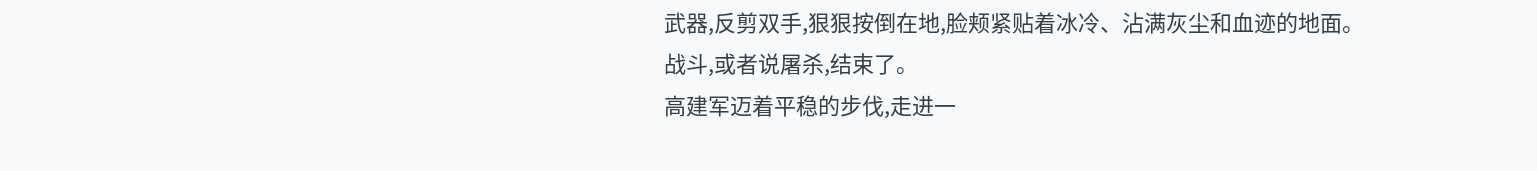武器,反剪双手,狠狠按倒在地,脸颊紧贴着冰冷、沾满灰尘和血迹的地面。
战斗,或者说屠杀,结束了。
高建军迈着平稳的步伐,走进一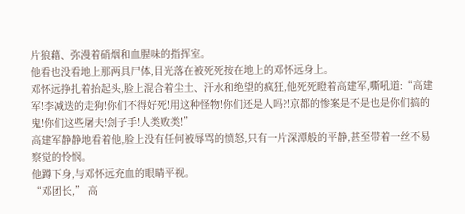片狼藉、弥漫着硝烟和血腥味的指挥室。
他看也没看地上那两具尸体,目光落在被死死按在地上的邓怀远身上。
邓怀远挣扎着抬起头,脸上混合着尘土、汗水和绝望的疯狂,他死死瞪着高建军,嘶吼道:“高建军!李减迭的走狗!你们不得好死!用这种怪物!你们还是人吗?!京都的惨案是不是也是你们搞的鬼!你们这些屠夫!刽子手!人类败类!”
高建军静静地看着他,脸上没有任何被辱骂的愤怒,只有一片深潭般的平静,甚至带着一丝不易察觉的怜悯。
他蹲下身,与邓怀远充血的眼睛平视。
“邓团长,” 高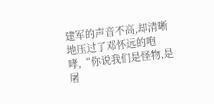建军的声音不高,却清晰地压过了邓怀远的咆哮,“你说我们是怪物,是屠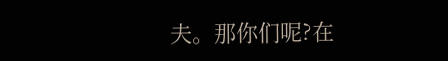夫。那你们呢?在